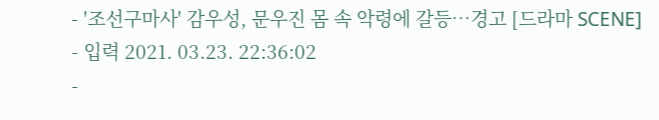- '조선구마사' 감우성, 문우진 몸 속 악령에 갈등…경고 [드라마 SCENE]
- 입력 2021. 03.23. 22:36:02
-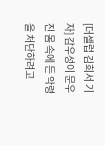[더셀럽 김희서 기자] 감우성이 문우진 몸 속에 든 악령을 처단하려고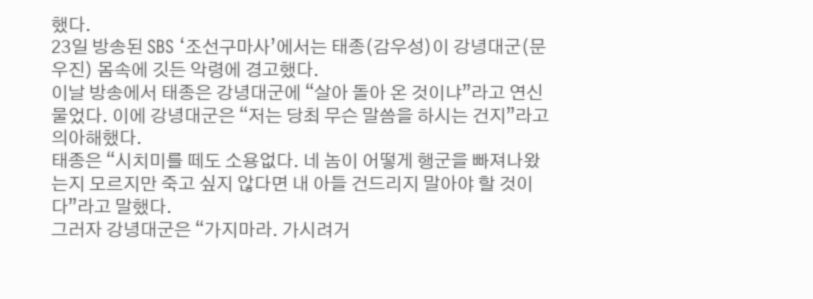했다.
23일 방송된 SBS ‘조선구마사’에서는 태종(감우성)이 강녕대군(문우진) 몸속에 깃든 악령에 경고했다.
이날 방송에서 태종은 강녕대군에 “살아 돌아 온 것이냐”라고 연신 물었다. 이에 강녕대군은 “저는 당최 무슨 말씀을 하시는 건지”라고 의아해했다.
태종은 “시치미를 떼도 소용없다. 네 놈이 어떻게 행군을 빠져나왔는지 모르지만 죽고 싶지 않다면 내 아들 건드리지 말아야 할 것이다”라고 말했다.
그러자 강녕대군은 “가지마라. 가시려거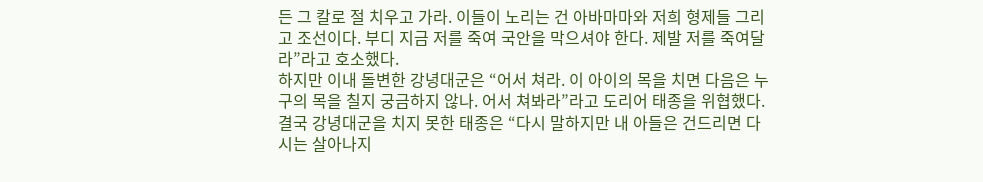든 그 칼로 절 치우고 가라. 이들이 노리는 건 아바마마와 저희 형제들 그리고 조선이다. 부디 지금 저를 죽여 국안을 막으셔야 한다. 제발 저를 죽여달라”라고 호소했다.
하지만 이내 돌변한 강녕대군은 “어서 쳐라. 이 아이의 목을 치면 다음은 누구의 목을 칠지 궁금하지 않나. 어서 쳐봐라”라고 도리어 태종을 위협했다.
결국 강녕대군을 치지 못한 태종은 “다시 말하지만 내 아들은 건드리면 다시는 살아나지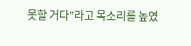못할 거다”라고 목소리를 높였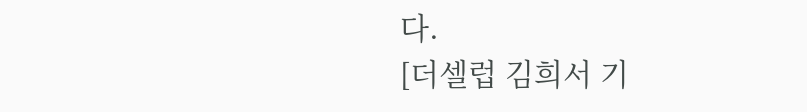다.
[더셀럽 김희서 기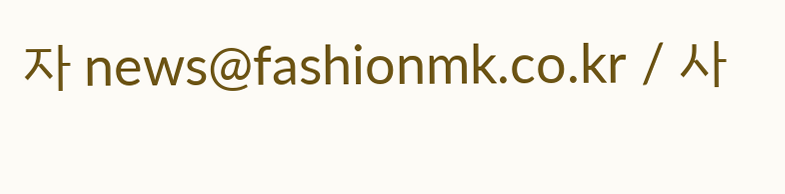자 news@fashionmk.co.kr / 사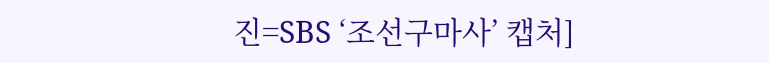진=SBS ‘조선구마사’ 캡처]